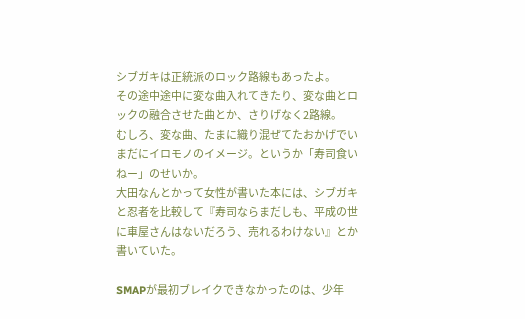シブガキは正統派のロック路線もあったよ。
その途中途中に変な曲入れてきたり、変な曲とロックの融合させた曲とか、さりげなく2路線。
むしろ、変な曲、たまに織り混ぜてたおかげでいまだにイロモノのイメージ。というか「寿司食いねー」のせいか。
大田なんとかって女性が書いた本には、シブガキと忍者を比較して『寿司ならまだしも、平成の世に車屋さんはないだろう、売れるわけない』とか書いていた。

SMAPが最初ブレイクできなかったのは、少年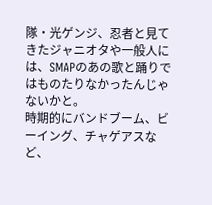隊・光ゲンジ、忍者と見てきたジャニオタや一般人には、SMAPのあの歌と踊りではものたりなかったんじゃないかと。
時期的にバンドブーム、ビーイング、チャゲアスなど、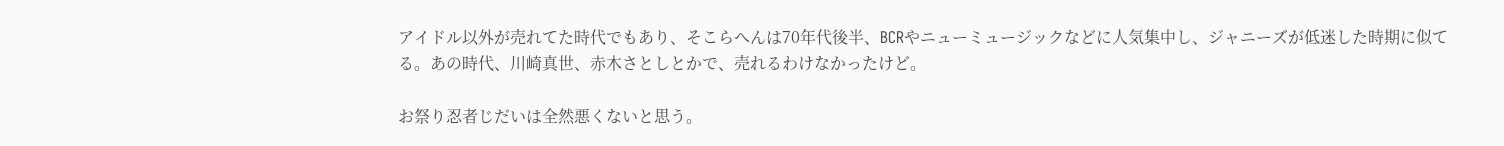アイドル以外が売れてた時代でもあり、そこらへんは70年代後半、BCRやニューミュージックなどに人気集中し、ジャニーズが低迷した時期に似てる。あの時代、川崎真世、赤木さとしとかで、売れるわけなかったけど。

お祭り忍者じだいは全然悪くないと思う。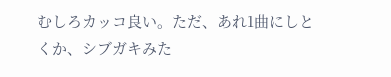むしろカッコ良い。ただ、あれ1曲にしとくか、シブガキみた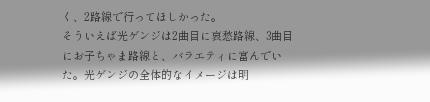く、2路線で行ってほしかった。
そういえば光ゲンジは2曲目に哀愁路線、3曲目にお子ちゃま路線と、バラエティに富んでいた。光ゲンジの全体的なイメージは明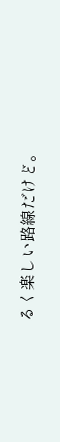るく楽しい路線だけど。